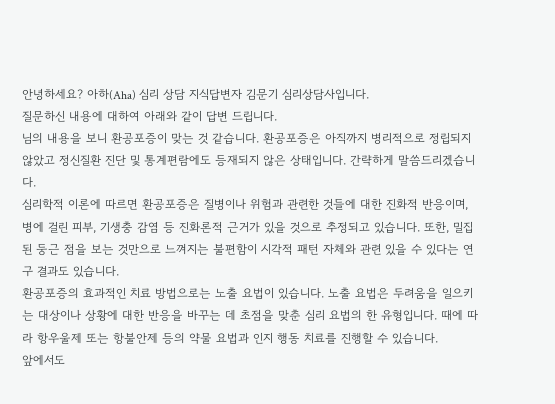안녕하세요? 아하(Aha) 심리 상담 지식답변자 김문기 심리상담사입니다.
질문하신 내용에 대하여 아래와 같이 답변 드립니다.
님의 내용을 보니 환공포증이 맞는 것 같습니다. 환공포증은 아직까지 병리적으로 정립되지 않았고 정신질환 진단 및 통계편람에도 등재되지 않은 상태입니다. 간략하게 말씀드리겠습니다.
심리학적 이론에 따르면 환공포증은 질병이나 위험과 관련한 것들에 대한 진화적 반응이며, 병에 걸린 피부, 기생충 감염 등 진화론적 근거가 있을 것으로 추정되고 있습니다. 또한, 밀집된 둥근 점을 보는 것만으로 느껴지는 불편함이 시각적 패턴 자체와 관련 있을 수 있다는 연구 결과도 있습니다.
환공포증의 효과적인 치료 방법으로는 노출 요법이 있습니다. 노출 요법은 두려움을 일으키는 대상이나 상황에 대한 반응을 바꾸는 데 초점을 맞춘 심리 요법의 한 유형입니다. 때에 따라 항우울제 또는 항불안제 등의 약물 요법과 인지 행동 치료를 진행할 수 있습니다.
앞에서도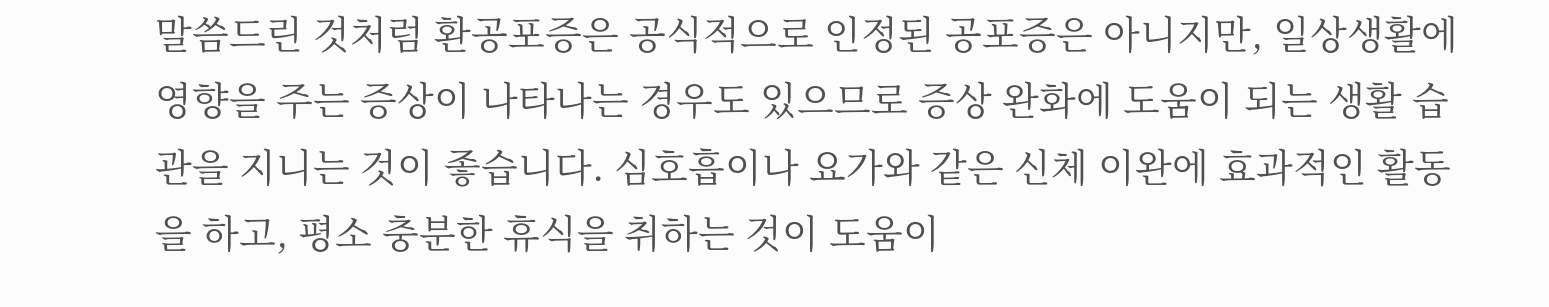말씀드린 것처럼 환공포증은 공식적으로 인정된 공포증은 아니지만, 일상생활에 영향을 주는 증상이 나타나는 경우도 있으므로 증상 완화에 도움이 되는 생활 습관을 지니는 것이 좋습니다. 심호흡이나 요가와 같은 신체 이완에 효과적인 활동을 하고, 평소 충분한 휴식을 취하는 것이 도움이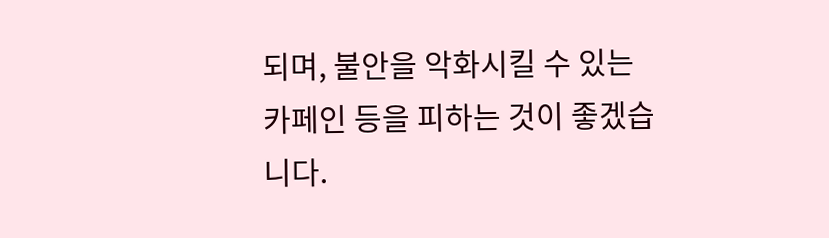되며, 불안을 악화시킬 수 있는 카페인 등을 피하는 것이 좋겠습니다.